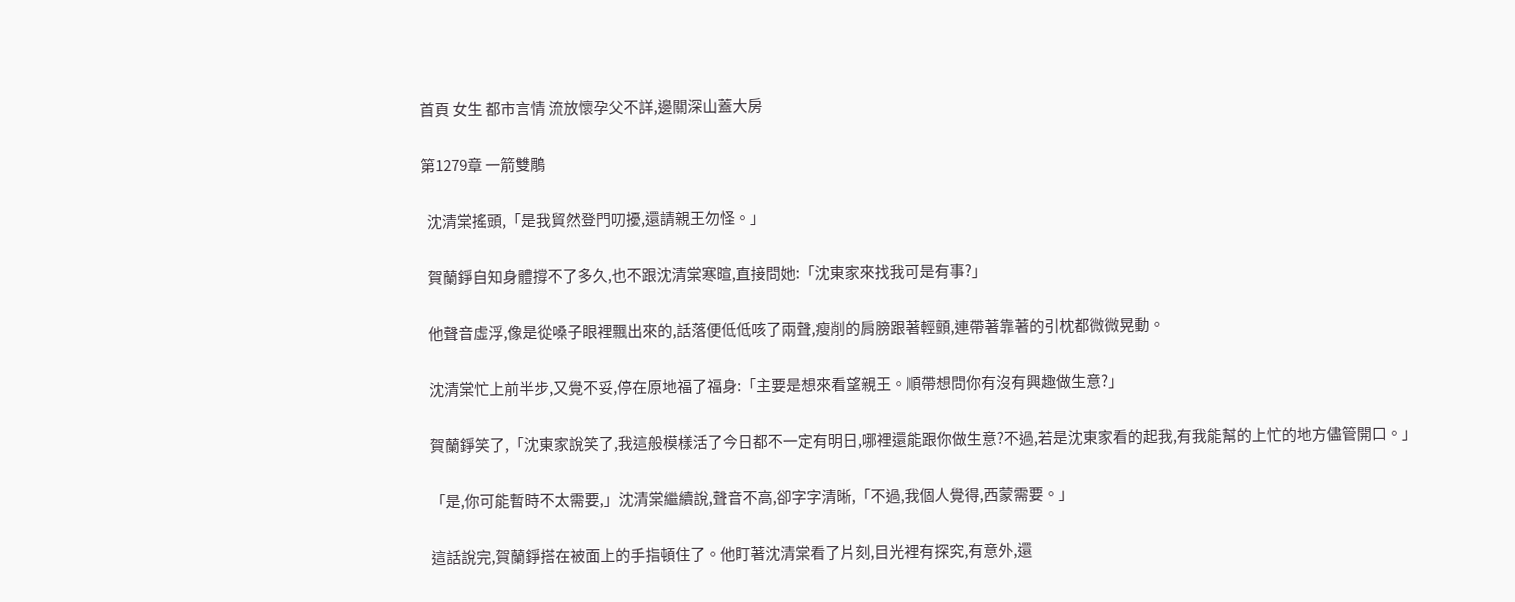首頁 女生 都市言情 流放懷孕父不詳,邊關深山蓋大房

第1279章 一箭雙鵰

  沈清棠搖頭,「是我貿然登門叨擾,還請親王勿怪。」

  賀蘭錚自知身體撐不了多久,也不跟沈清棠寒暄,直接問她:「沈東家來找我可是有事?」

  他聲音虛浮,像是從嗓子眼裡飄出來的,話落便低低咳了兩聲,瘦削的肩膀跟著輕顫,連帶著靠著的引枕都微微晃動。

  沈清棠忙上前半步,又覺不妥,停在原地福了福身:「主要是想來看望親王。順帶想問你有沒有興趣做生意?」

  賀蘭錚笑了,「沈東家說笑了,我這般模樣活了今日都不一定有明日,哪裡還能跟你做生意?不過,若是沈東家看的起我,有我能幫的上忙的地方儘管開口。」

  「是,你可能暫時不太需要,」沈清棠繼續說,聲音不高,卻字字清晰,「不過,我個人覺得,西蒙需要。」

  這話說完,賀蘭錚搭在被面上的手指頓住了。他盯著沈清棠看了片刻,目光裡有探究,有意外,還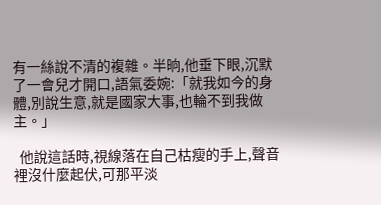有一絲說不清的複雜。半晌,他垂下眼,沉默了一會兒才開口,語氣委婉:「就我如今的身體,別說生意,就是國家大事,也輪不到我做主。」

  他說這話時,視線落在自己枯瘦的手上,聲音裡沒什麼起伏,可那平淡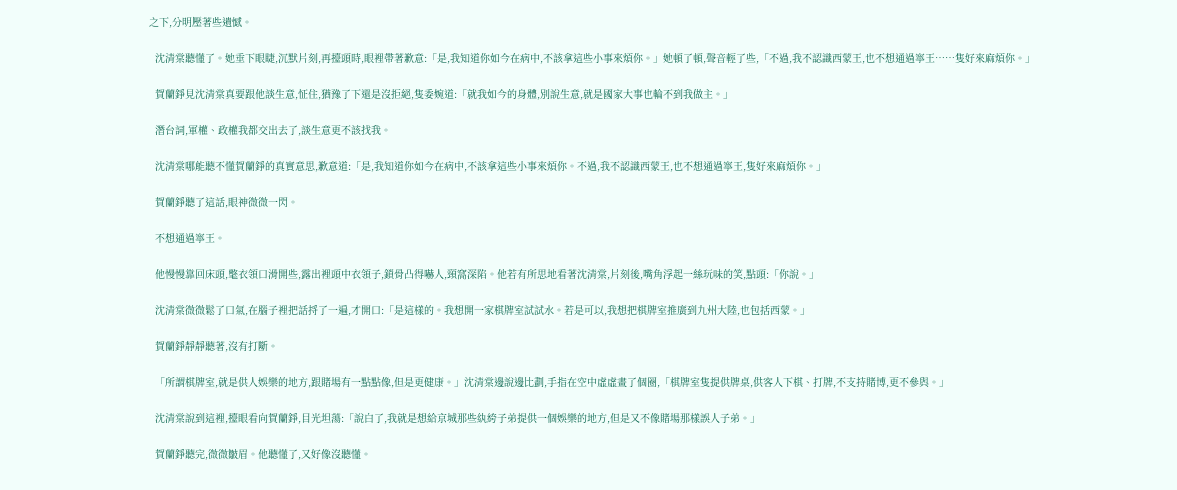之下,分明壓著些遺憾。

  沈清棠聽懂了。她垂下眼睫,沉默片刻,再擡頭時,眼裡帶著歉意:「是,我知道你如今在病中,不該拿這些小事來煩你。」她頓了頓,聲音輕了些,「不過,我不認識西蒙王,也不想通過寧王……隻好來麻煩你。」

  賀蘭錚見沈清棠真要跟他談生意,怔住,猶豫了下還是沒拒絕,隻委婉道:「就我如今的身體,別說生意,就是國家大事也輪不到我做主。」

  潛台詞,軍權、政權我都交出去了,談生意更不該找我。

  沈清棠哪能聽不懂賀蘭錚的真實意思,歉意道:「是,我知道你如今在病中,不該拿這些小事來煩你。不過,我不認識西蒙王,也不想通過寧王,隻好來麻煩你。」

  賀蘭錚聽了這話,眼神微微一閃。

  不想通過寧王。

  他慢慢靠回床頭,氅衣領口滑開些,露出裡頭中衣領子,鎖骨凸得嚇人,頸窩深陷。他若有所思地看著沈清棠,片刻後,嘴角浮起一絲玩味的笑,點頭:「你說。」

  沈清棠微微鬆了口氣,在腦子裡把話捋了一遍,才開口:「是這樣的。我想開一家棋牌室試試水。若是可以,我想把棋牌室推廣到九州大陸,也包括西蒙。」

  賀蘭錚靜靜聽著,沒有打斷。

  「所謂棋牌室,就是供人娛樂的地方,跟賭場有一點點像,但是更健康。」沈清棠邊說邊比劃,手指在空中虛虛畫了個圈,「棋牌室隻提供牌桌,供客人下棋、打牌,不支持賭博,更不參與。」

  沈清棠說到這裡,擡眼看向賀蘭錚,目光坦蕩:「說白了,我就是想給京城那些紈絝子弟提供一個娛樂的地方,但是又不像賭場那樣誤人子弟。」

  賀蘭錚聽完,微微皺眉。他聽懂了,又好像沒聽懂。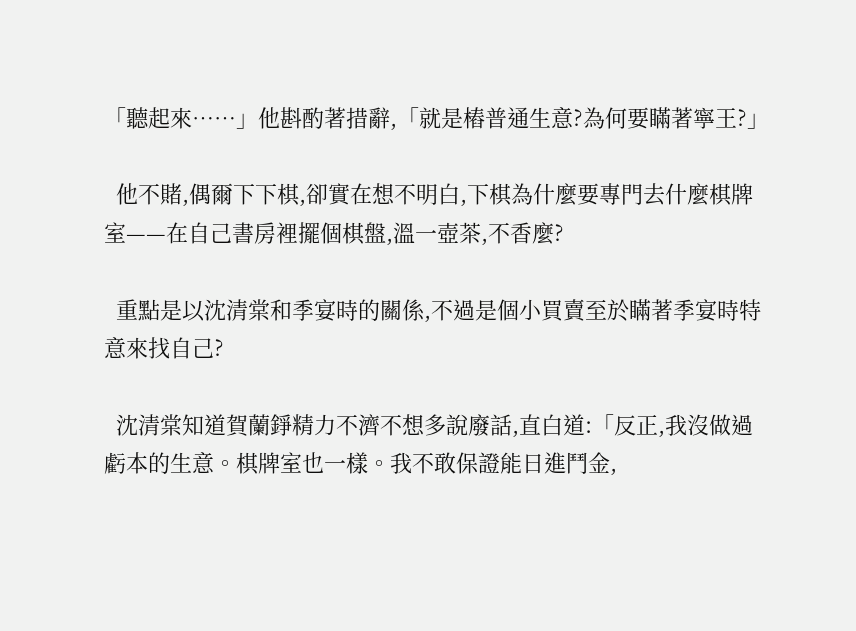「聽起來……」他斟酌著措辭,「就是樁普通生意?為何要瞞著寧王?」

  他不賭,偶爾下下棋,卻實在想不明白,下棋為什麼要專門去什麼棋牌室——在自己書房裡擺個棋盤,溫一壺茶,不香麼?

  重點是以沈清棠和季宴時的關係,不過是個小買賣至於瞞著季宴時特意來找自己?

  沈清棠知道賀蘭錚精力不濟不想多說廢話,直白道:「反正,我沒做過虧本的生意。棋牌室也一樣。我不敢保證能日進鬥金,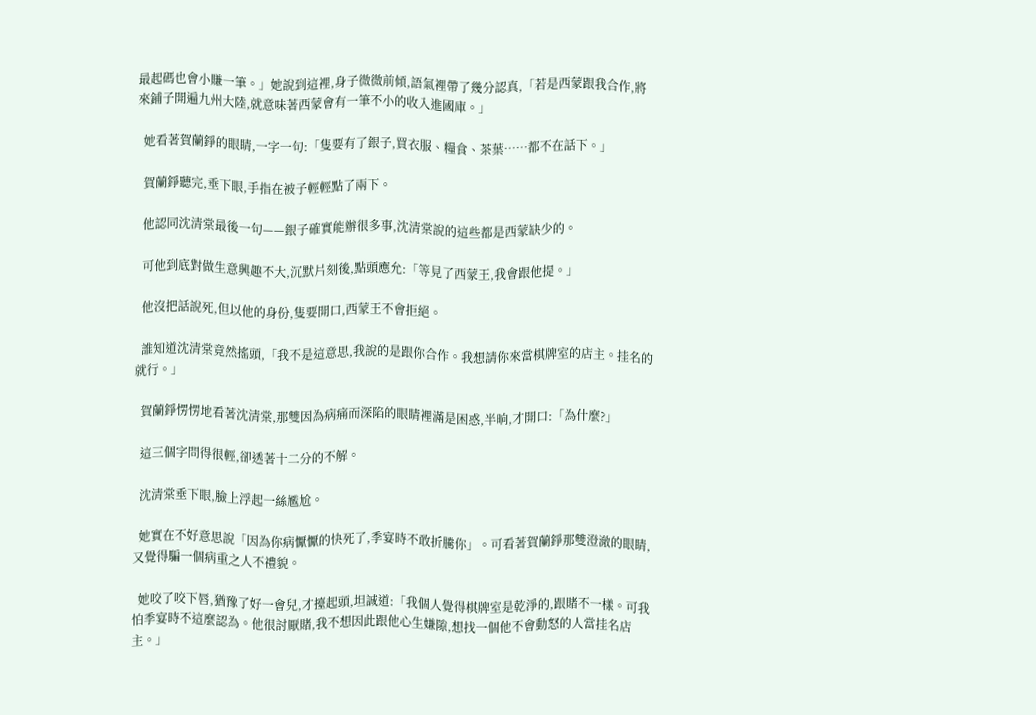最起碼也會小賺一筆。」她說到這裡,身子微微前傾,語氣裡帶了幾分認真,「若是西蒙跟我合作,將來鋪子開遍九州大陸,就意味著西蒙會有一筆不小的收入進國庫。」

  她看著賀蘭錚的眼睛,一字一句:「隻要有了銀子,買衣服、糧食、茶葉……都不在話下。」

  賀蘭錚聽完,垂下眼,手指在被子輕輕點了兩下。

  他認同沈清棠最後一句——銀子確實能辦很多事,沈清棠說的這些都是西蒙缺少的。

  可他到底對做生意興趣不大,沉默片刻後,點頭應允:「等見了西蒙王,我會跟他提。」

  他沒把話說死,但以他的身份,隻要開口,西蒙王不會拒絕。

  誰知道沈清棠竟然搖頭,「我不是這意思,我說的是跟你合作。我想請你來當棋牌室的店主。挂名的就行。」

  賀蘭錚愣愣地看著沈清棠,那雙因為病痛而深陷的眼睛裡滿是困惑,半晌,才開口:「為什麼?」

  這三個字問得很輕,卻透著十二分的不解。

  沈清棠垂下眼,臉上浮起一絲尷尬。

  她實在不好意思說「因為你病懨懨的快死了,季宴時不敢折騰你」。可看著賀蘭錚那雙澄澈的眼睛,又覺得騙一個病重之人不禮貌。

  她咬了咬下唇,猶豫了好一會兒,才擡起頭,坦誠道:「我個人覺得棋牌室是乾淨的,跟賭不一樣。可我怕季宴時不這麼認為。他很討厭賭,我不想因此跟他心生嫌隙,想找一個他不會動怒的人當挂名店主。」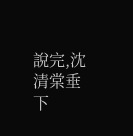說完,沈清棠垂下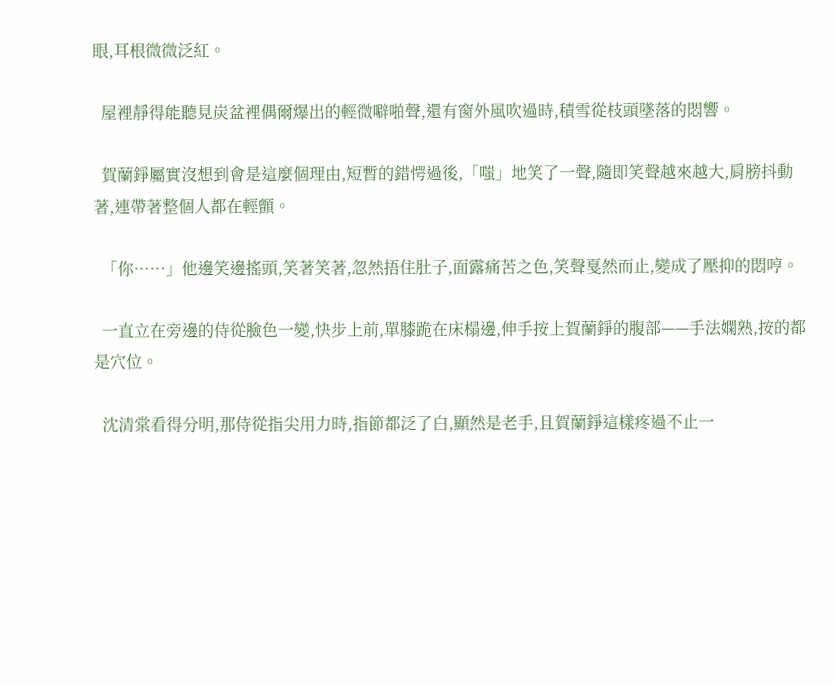眼,耳根微微泛紅。

  屋裡靜得能聽見炭盆裡偶爾爆出的輕微噼啪聲,還有窗外風吹過時,積雪從枝頭墜落的悶響。

  賀蘭錚屬實沒想到會是這麼個理由,短暫的錯愕過後,「嗤」地笑了一聲,隨即笑聲越來越大,肩膀抖動著,連帶著整個人都在輕顫。

  「你……」他邊笑邊搖頭,笑著笑著,忽然捂住肚子,面露痛苦之色,笑聲戛然而止,變成了壓抑的悶哼。

  一直立在旁邊的侍從臉色一變,快步上前,單膝跪在床榻邊,伸手按上賀蘭錚的腹部——手法嫻熟,按的都是穴位。

  沈清棠看得分明,那侍從指尖用力時,指節都泛了白,顯然是老手,且賀蘭錚這樣疼過不止一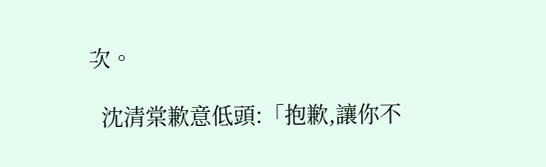次。

  沈清棠歉意低頭:「抱歉,讓你不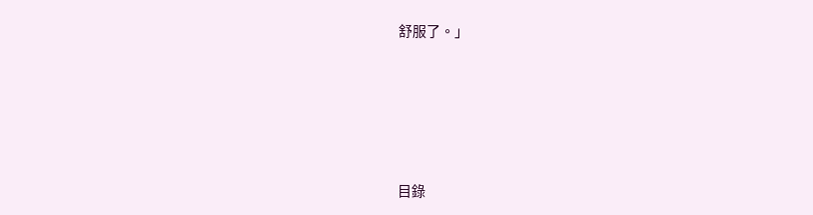舒服了。」





目錄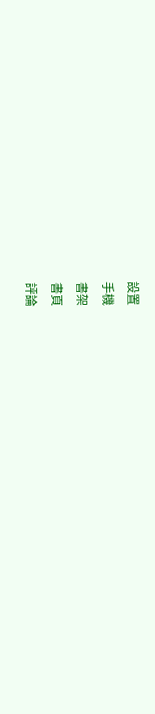設置
手機
書架
書頁
評論